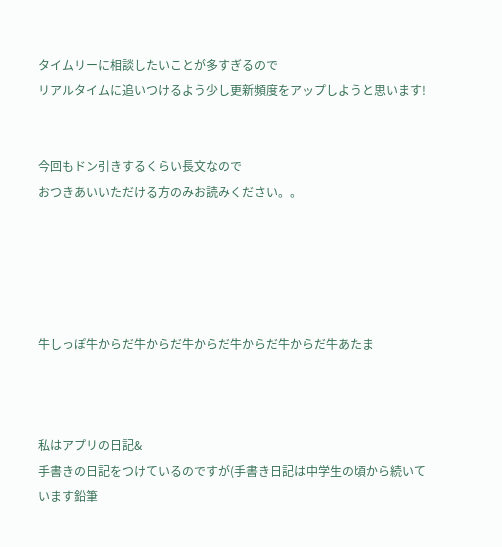タイムリーに相談したいことが多すぎるので
リアルタイムに追いつけるよう少し更新頻度をアップしようと思います!


今回もドン引きするくらい長文なので
おつきあいいただける方のみお読みください。。





牛しっぽ牛からだ牛からだ牛からだ牛からだ牛からだ牛あたま



私はアプリの日記&
手書きの日記をつけているのですが(手書き日記は中学生の頃から続いています鉛筆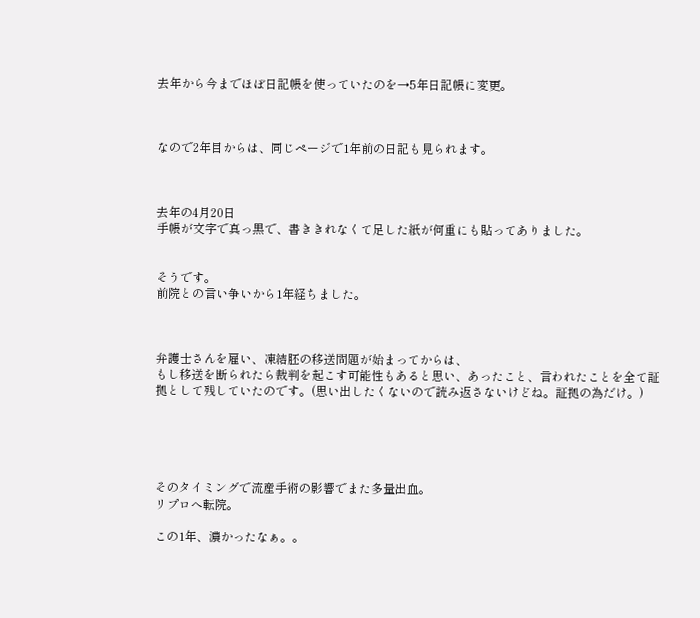去年から今までほぼ日記帳を使っていたのを→5年日記帳に変更。



なので2年目からは、同じページで1年前の日記も見られます。



去年の4月20日
手帳が文字で真っ黒で、書ききれなくて足した紙が何重にも貼ってありました。


そうです。
前院との言い争いから1年経ちました。



弁護士さんを雇い、凍結胚の移送問題が始まってからは、
もし移送を断られたら裁判を起こす可能性もあると思い、あったこと、言われたことを全て証拠として残していたのです。(思い出したくないので読み返さないけどね。証拠の為だけ。)





そのタイミングで流産手術の影響でまた多量出血。
リプロへ転院。

この1年、濃かったなぁ。。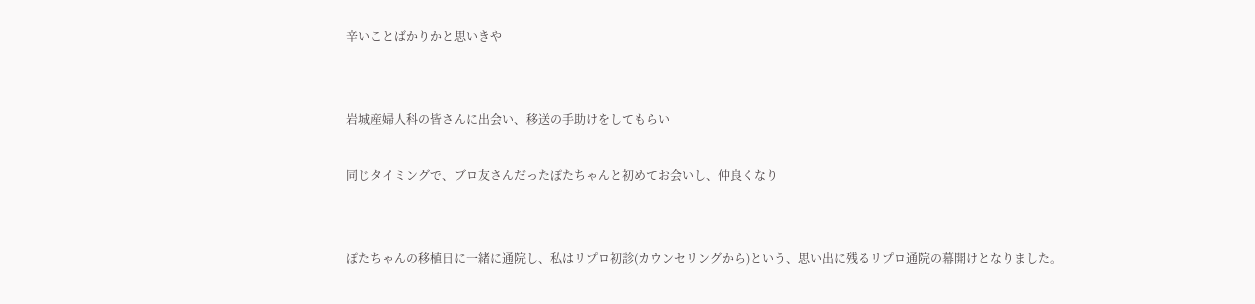辛いことばかりかと思いきや


岩城産婦人科の皆さんに出会い、移送の手助けをしてもらい

同じタイミングで、ブロ友さんだったぽたちゃんと初めてお会いし、仲良くなり


ぽたちゃんの移植日に一緒に通院し、私はリプロ初診(カウンセリングから)という、思い出に残るリプロ通院の幕開けとなりました。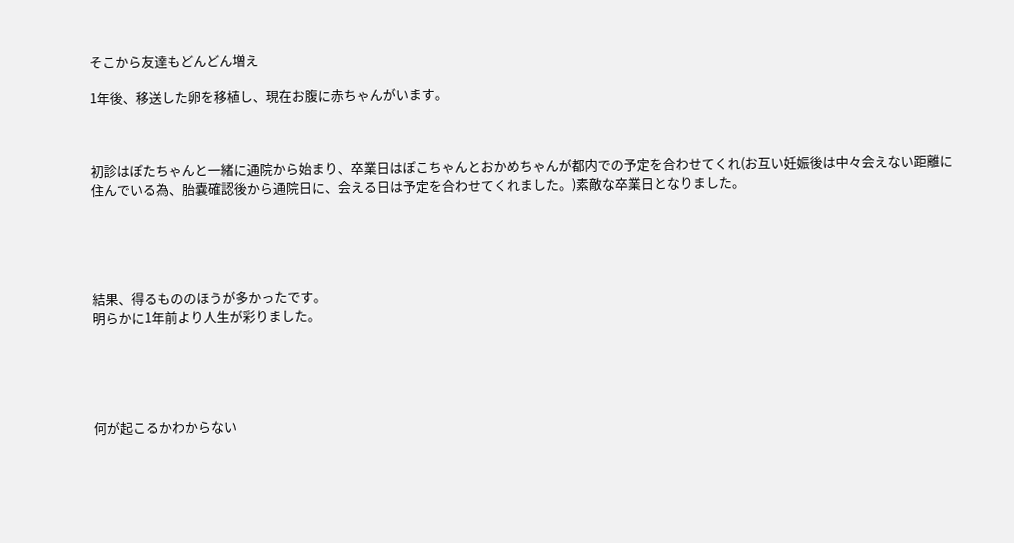そこから友達もどんどん増え

1年後、移送した卵を移植し、現在お腹に赤ちゃんがいます。



初診はぽたちゃんと一緒に通院から始まり、卒業日はぽこちゃんとおかめちゃんが都内での予定を合わせてくれ(お互い妊娠後は中々会えない距離に住んでいる為、胎嚢確認後から通院日に、会える日は予定を合わせてくれました。)素敵な卒業日となりました。





結果、得るもののほうが多かったです。
明らかに1年前より人生が彩りました。





何が起こるかわからない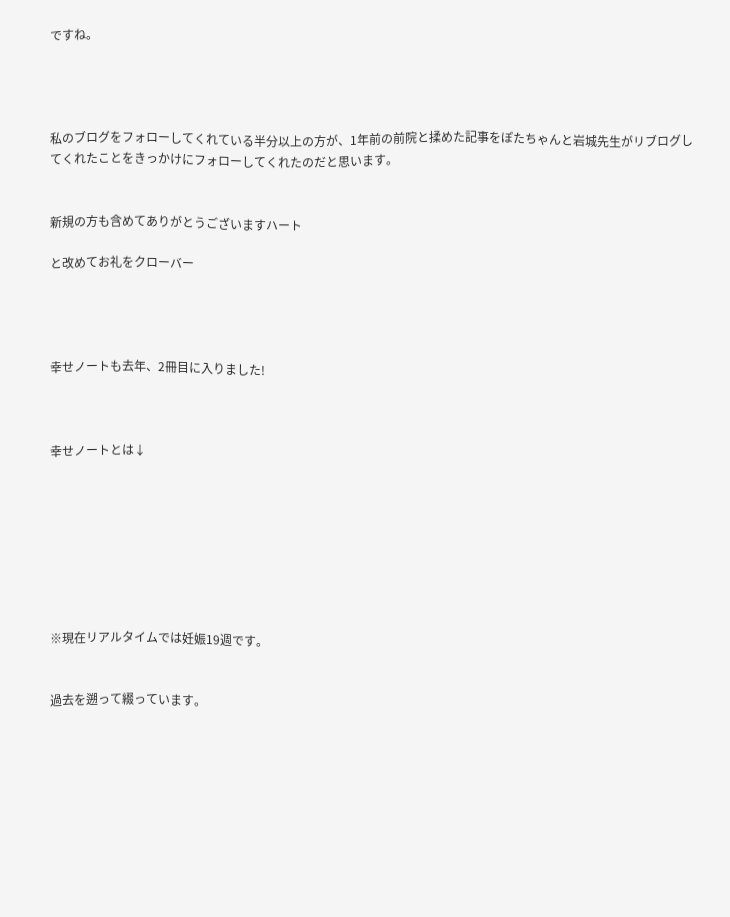ですね。




私のブログをフォローしてくれている半分以上の方が、1年前の前院と揉めた記事をぽたちゃんと岩城先生がリブログしてくれたことをきっかけにフォローしてくれたのだと思います。


新規の方も含めてありがとうございますハート

と改めてお礼をクローバー




幸せノートも去年、2冊目に入りました!



幸せノートとは↓








※現在リアルタイムでは妊娠19週です。


過去を遡って綴っています。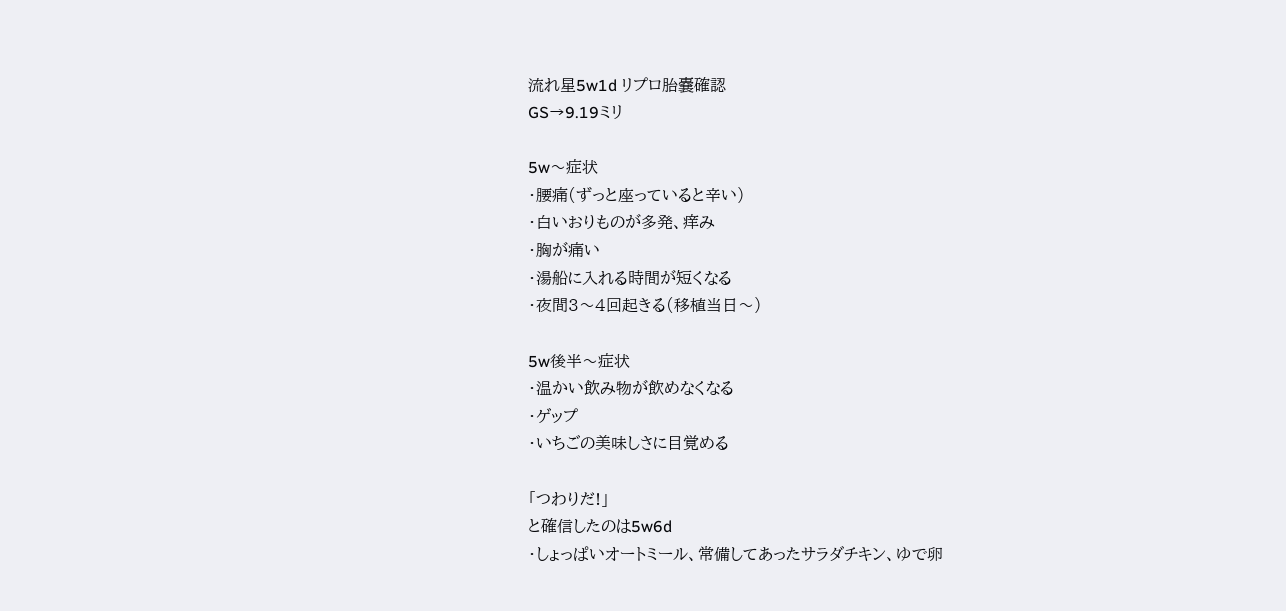流れ星5w1d リプロ胎嚢確認
GS→9.19ミリ

5w〜症状
・腰痛(ずっと座っていると辛い)
・白いおりものが多発、痒み
・胸が痛い
・湯船に入れる時間が短くなる
・夜間3〜4回起きる(移植当日〜)

5w後半〜症状
・温かい飲み物が飲めなくなる
・ゲップ
・いちごの美味しさに目覚める

「つわりだ!」
と確信したのは5w6d
・しょっぱいオートミール、常備してあったサラダチキン、ゆで卵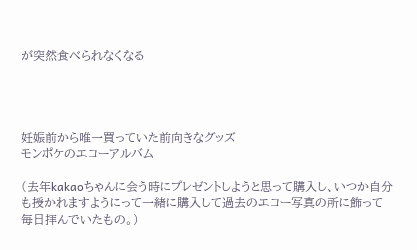が突然食べられなくなる




妊娠前から唯一買っていた前向きなグッズ
モンポケのエコーアルバム

(去年kakaoちゃんに会う時にプレゼントしようと思って購入し、いつか自分も授かれますようにって一緒に購入して過去のエコー写真の所に飾って毎日拝んでいたもの。)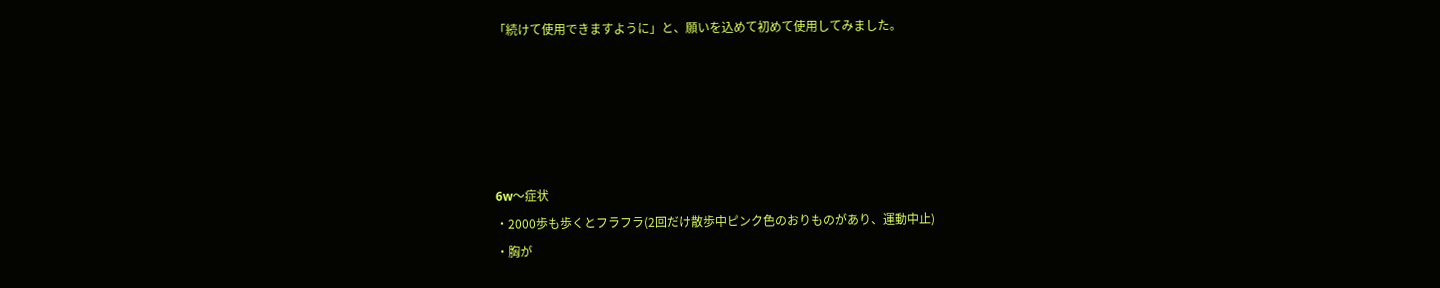「続けて使用できますように」と、願いを込めて初めて使用してみました。





6w〜症状
・2000歩も歩くとフラフラ(2回だけ散歩中ピンク色のおりものがあり、運動中止)
・胸が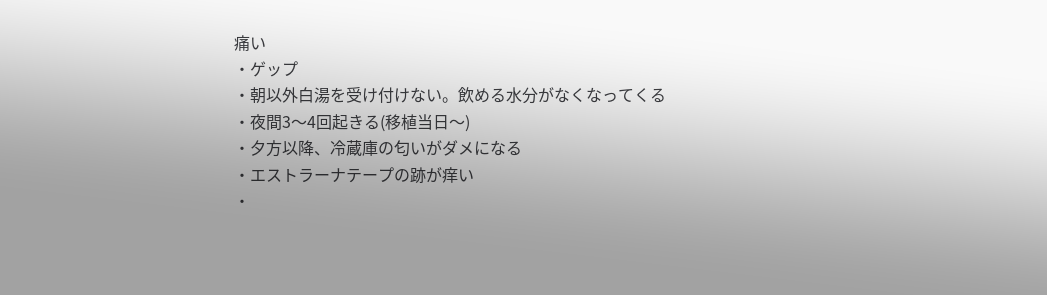痛い
・ゲップ
・朝以外白湯を受け付けない。飲める水分がなくなってくる
・夜間3〜4回起きる(移植当日〜)
・夕方以降、冷蔵庫の匂いがダメになる
・エストラーナテープの跡が痒い
・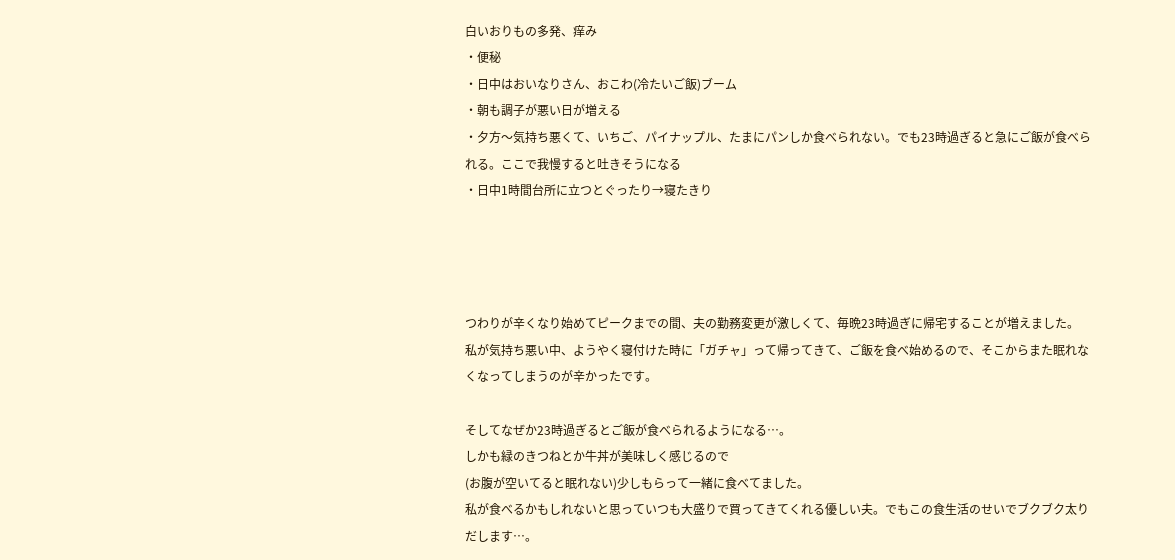白いおりもの多発、痒み
・便秘
・日中はおいなりさん、おこわ(冷たいご飯)ブーム
・朝も調子が悪い日が増える
・夕方〜気持ち悪くて、いちご、パイナップル、たまにパンしか食べられない。でも23時過ぎると急にご飯が食べられる。ここで我慢すると吐きそうになる
・日中1時間台所に立つとぐったり→寝たきり




つわりが辛くなり始めてピークまでの間、夫の勤務変更が激しくて、毎晩23時過ぎに帰宅することが増えました。
私が気持ち悪い中、ようやく寝付けた時に「ガチャ」って帰ってきて、ご飯を食べ始めるので、そこからまた眠れなくなってしまうのが辛かったです。

そしてなぜか23時過ぎるとご飯が食べられるようになる…。
しかも緑のきつねとか牛丼が美味しく感じるので
(お腹が空いてると眠れない)少しもらって一緒に食べてました。
私が食べるかもしれないと思っていつも大盛りで買ってきてくれる優しい夫。でもこの食生活のせいでブクブク太りだします…。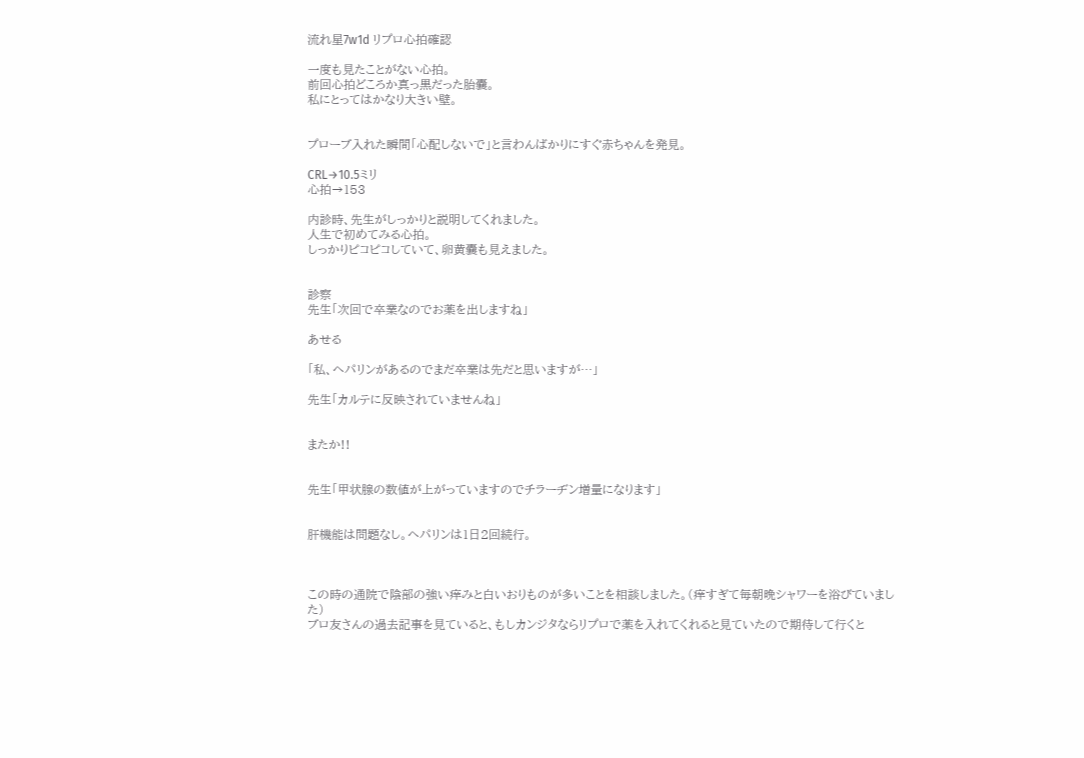流れ星7w1d リプロ心拍確認

一度も見たことがない心拍。
前回心拍どころか真っ黒だった胎嚢。
私にとってはかなり大きい壁。


プローブ入れた瞬間「心配しないで」と言わんばかりにすぐ赤ちゃんを発見。

CRL→10.5ミリ
心拍→153

内診時、先生がしっかりと説明してくれました。
人生で初めてみる心拍。
しっかりピコピコしていて、卵黄嚢も見えました。


診察
先生「次回で卒業なのでお薬を出しますね」

あせる

「私、ヘパリンがあるのでまだ卒業は先だと思いますが…」

先生「カルテに反映されていませんね」


またか!!


先生「甲状腺の数値が上がっていますのでチラーヂン増量になります」


肝機能は問題なし。ヘパリンは1日2回続行。



この時の通院で陰部の強い痒みと白いおりものが多いことを相談しました。(痒すぎて毎朝晩シャワーを浴びていました)
ブロ友さんの過去記事を見ていると、もしカンジタならリプロで薬を入れてくれると見ていたので期待して行くと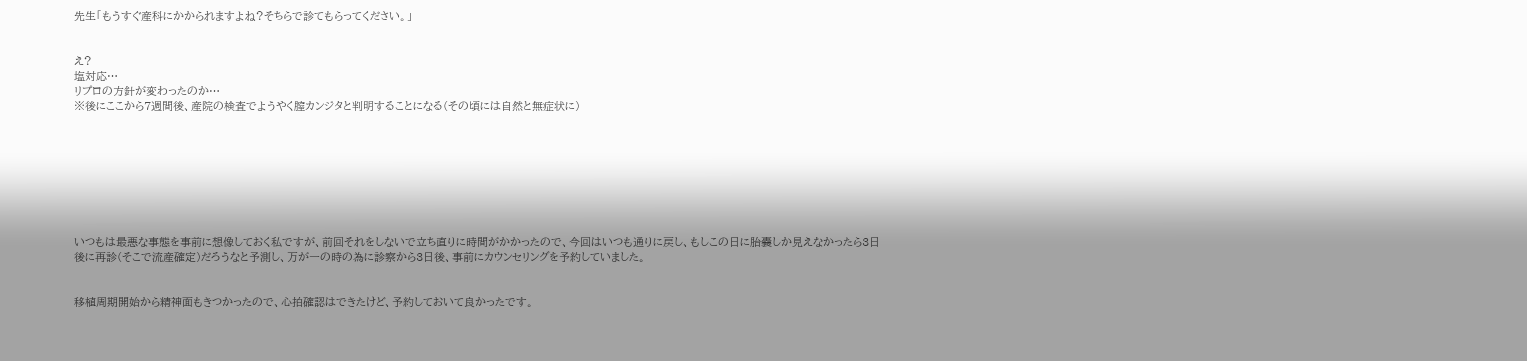先生「もうすぐ産科にかかられますよね?そちらで診てもらってください。」


え?
塩対応…
リプロの方針が変わったのか…
※後にここから7週間後、産院の検査でようやく膣カンジタと判明することになる(その頃には自然と無症状に)








いつもは最悪な事態を事前に想像しておく私ですが、前回それをしないで立ち直りに時間がかかったので、今回はいつも通りに戻し、もしこの日に胎嚢しか見えなかったら3日後に再診(そこで流産確定)だろうなと予測し、万が一の時の為に診察から3日後、事前にカウンセリングを予約していました。


移植周期開始から精神面もきつかったので、心拍確認はできたけど、予約しておいて良かったです。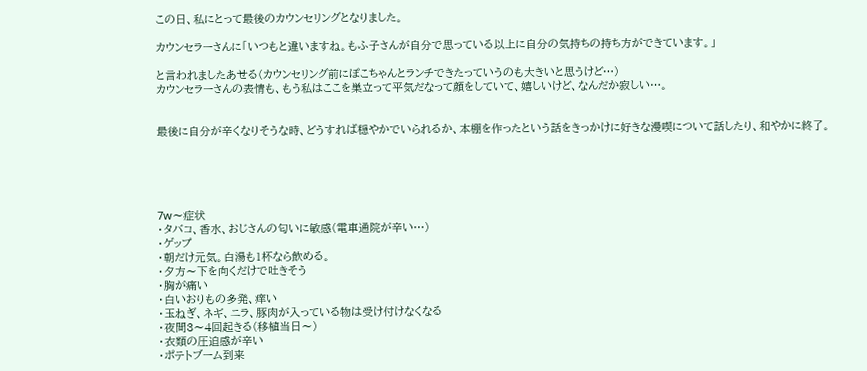この日、私にとって最後のカウンセリングとなりました。

カウンセラーさんに「いつもと違いますね。もふ子さんが自分で思っている以上に自分の気持ちの持ち方ができています。」

と言われましたあせる(カウンセリング前にぽこちゃんとランチできたっていうのも大きいと思うけど…)
カウンセラーさんの表情も、もう私はここを巣立って平気だなって顔をしていて、嬉しいけど、なんだか寂しい…。


最後に自分が辛くなりそうな時、どうすれば穏やかでいられるか、本棚を作ったという話をきっかけに好きな漫喫について話したり、和やかに終了。





7w〜症状
・タバコ、香水、おじさんの匂いに敏感(電車通院が辛い…)
・ゲップ
・朝だけ元気。白湯も1杯なら飲める。
・夕方〜下を向くだけで吐きそう
・胸が痛い
・白いおりもの多発、痒い
・玉ねぎ、ネギ、ニラ、豚肉が入っている物は受け付けなくなる
・夜間3〜4回起きる(移植当日〜)
・衣類の圧迫感が辛い
・ポテトブーム到来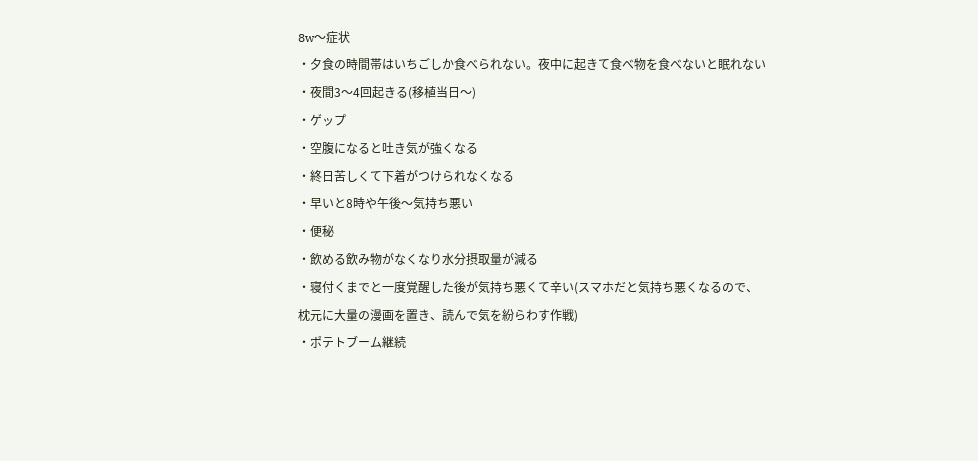8w〜症状
・夕食の時間帯はいちごしか食べられない。夜中に起きて食べ物を食べないと眠れない
・夜間3〜4回起きる(移植当日〜)
・ゲップ
・空腹になると吐き気が強くなる
・終日苦しくて下着がつけられなくなる
・早いと8時や午後〜気持ち悪い
・便秘
・飲める飲み物がなくなり水分摂取量が減る
・寝付くまでと一度覚醒した後が気持ち悪くて辛い(スマホだと気持ち悪くなるので、枕元に大量の漫画を置き、読んで気を紛らわす作戦)
・ポテトブーム継続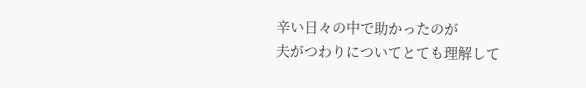辛い日々の中で助かったのが
夫がつわりについてとても理解して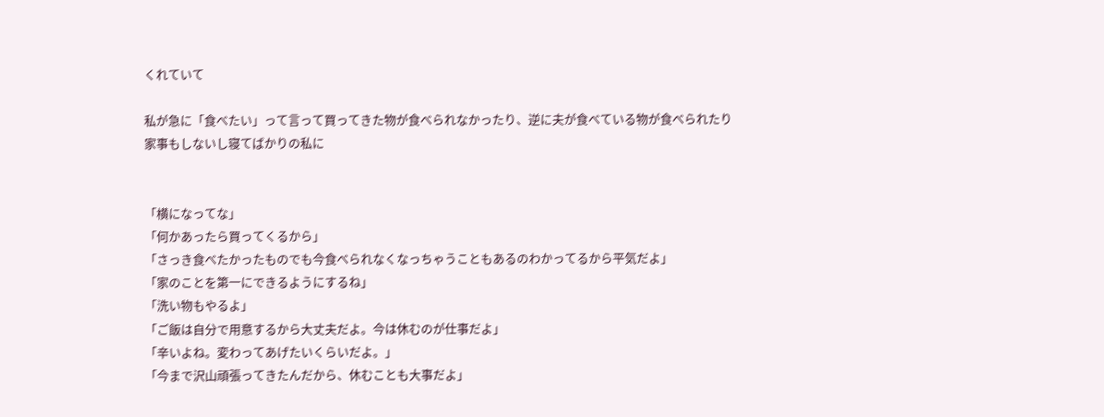くれていて

私が急に「食べたい」って言って買ってきた物が食べられなかったり、逆に夫が食べている物が食べられたり
家事もしないし寝てばかりの私に


「横になってな」
「何かあったら買ってくるから」
「さっき食べたかったものでも今食べられなくなっちゃうこともあるのわかってるから平気だよ」
「家のことを第一にできるようにするね」
「洗い物もやるよ」
「ご飯は自分で用意するから大丈夫だよ。今は休むのが仕事だよ」
「辛いよね。変わってあげたいくらいだよ。」
「今まで沢山頑張ってきたんだから、休むことも大事だよ」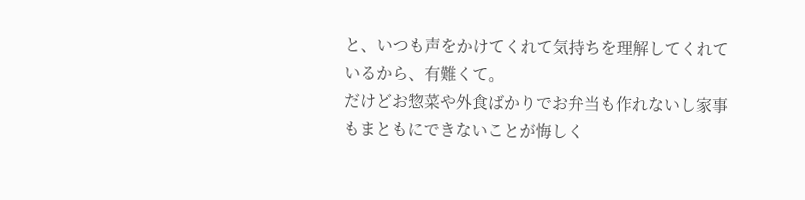と、いつも声をかけてくれて気持ちを理解してくれているから、有難くて。
だけどお惣菜や外食ばかりでお弁当も作れないし家事もまともにできないことが悔しく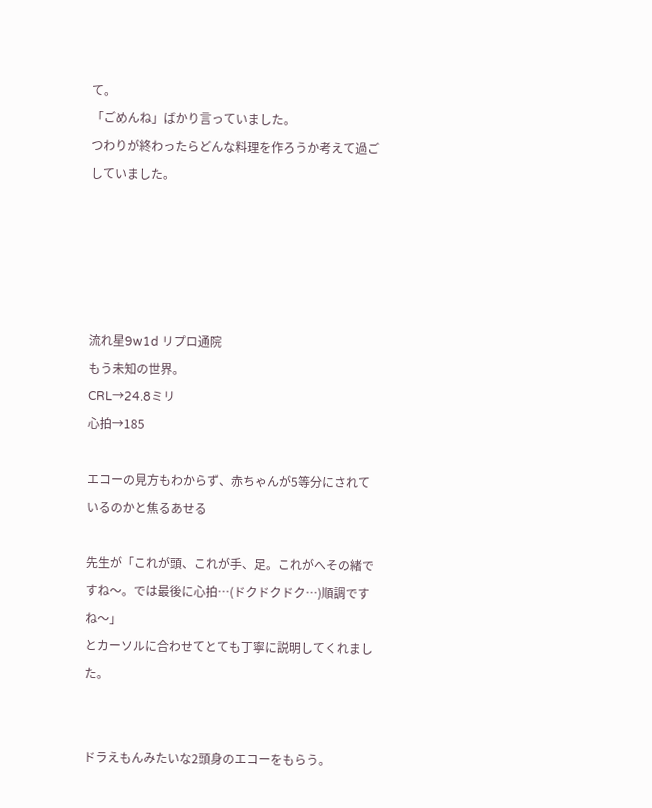て。
「ごめんね」ばかり言っていました。
つわりが終わったらどんな料理を作ろうか考えて過ごしていました。





流れ星9w1d リプロ通院
もう未知の世界。
CRL→24.8ミリ
心拍→185

エコーの見方もわからず、赤ちゃんが5等分にされているのかと焦るあせる

先生が「これが頭、これが手、足。これがへその緒ですね〜。では最後に心拍…(ドクドクドク…)順調ですね〜」
とカーソルに合わせてとても丁寧に説明してくれました。


ドラえもんみたいな2頭身のエコーをもらう。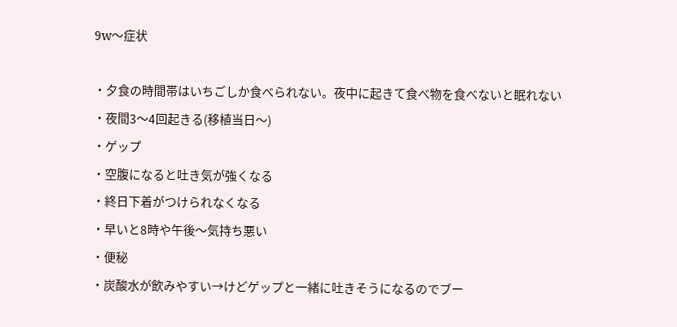9w〜症状

・夕食の時間帯はいちごしか食べられない。夜中に起きて食べ物を食べないと眠れない
・夜間3〜4回起きる(移植当日〜)
・ゲップ
・空腹になると吐き気が強くなる
・終日下着がつけられなくなる
・早いと8時や午後〜気持ち悪い
・便秘
・炭酸水が飲みやすい→けどゲップと一緒に吐きそうになるのでブー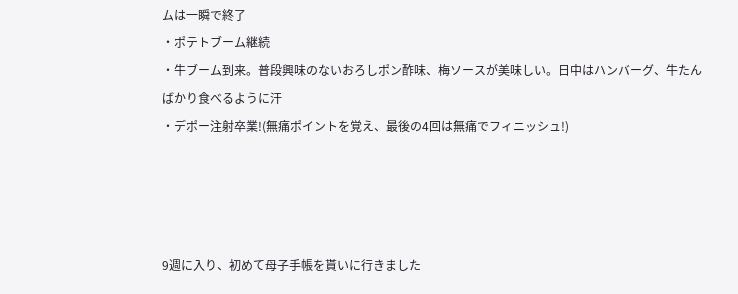ムは一瞬で終了
・ポテトブーム継続
・牛ブーム到来。普段興味のないおろしポン酢味、梅ソースが美味しい。日中はハンバーグ、牛たんばかり食べるように汗
・デポー注射卒業!(無痛ポイントを覚え、最後の4回は無痛でフィニッシュ!)




9週に入り、初めて母子手帳を貰いに行きました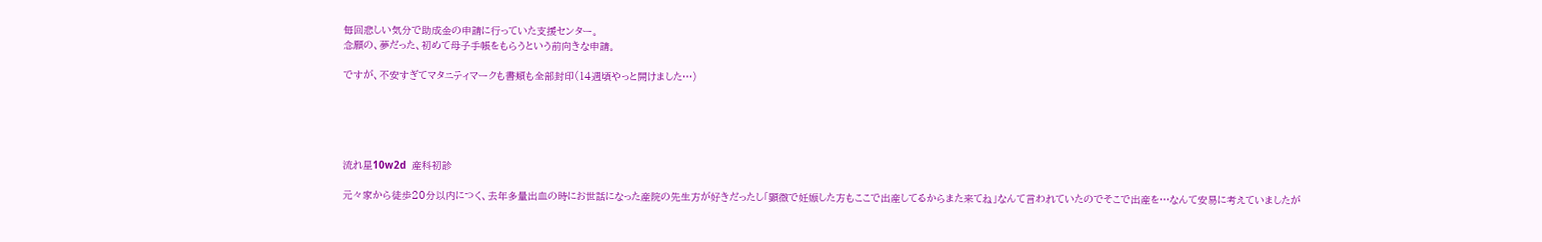毎回悲しい気分で助成金の申請に行っていた支援センター。
念願の、夢だった、初めて母子手帳をもらうという前向きな申請。

ですが、不安すぎてマタニティマークも書類も全部封印(14週頃やっと開けました…)





流れ星10w2d  産科初診

元々家から徒歩20分以内につく、去年多量出血の時にお世話になった産院の先生方が好きだったし「顕微で妊娠した方もここで出産してるからまた来てね」なんて言われていたのでそこで出産を…なんて安易に考えていましたが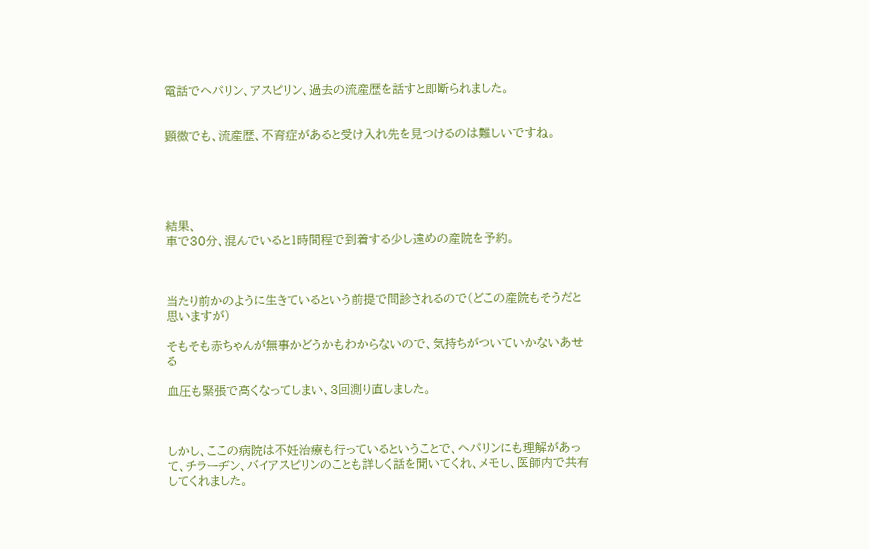電話でヘパリン、アスピリン、過去の流産歴を話すと即断られました。


顕微でも、流産歴、不育症があると受け入れ先を見つけるのは難しいですね。





結果、
車で30分、混んでいると1時間程で到着する少し遠めの産院を予約。



当たり前かのように生きているという前提で問診されるので(どこの産院もそうだと思いますが)

そもそも赤ちゃんが無事かどうかもわからないので、気持ちがついていかないあせる

血圧も緊張で高くなってしまい、3回測り直しました。



しかし、ここの病院は不妊治療も行っているということで、ヘパリンにも理解があって、チラーヂン、バイアスピリンのことも詳しく話を聞いてくれ、メモし、医師内で共有してくれました。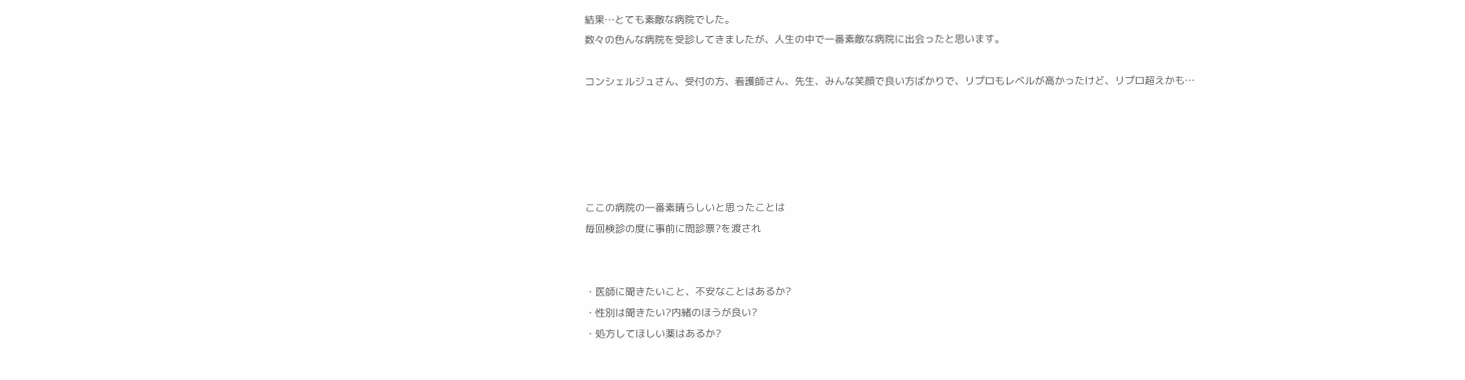結果…とても素敵な病院でした。
数々の色んな病院を受診してきましたが、人生の中で一番素敵な病院に出会ったと思います。

コンシェルジュさん、受付の方、看護師さん、先生、みんな笑顔で良い方ばかりで、リプロもレベルが高かったけど、リプロ超えかも…





ここの病院の一番素晴らしいと思ったことは
毎回検診の度に事前に問診票?を渡され


・医師に聞きたいこと、不安なことはあるか?
・性別は聞きたい?内緒のほうが良い?
・処方してほしい薬はあるか?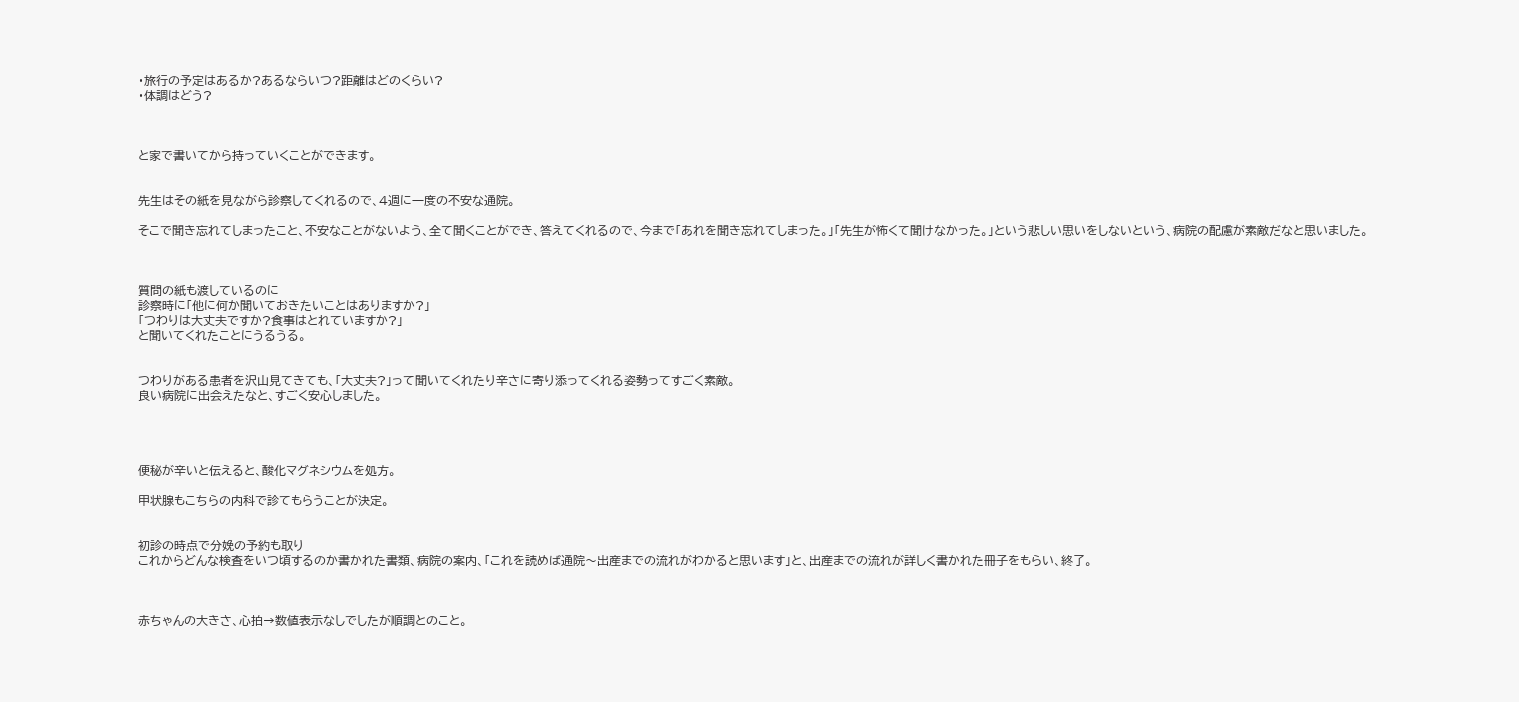・旅行の予定はあるか?あるならいつ?距離はどのくらい?
・体調はどう?



と家で書いてから持っていくことができます。


先生はその紙を見ながら診察してくれるので、4週に一度の不安な通院。

そこで聞き忘れてしまったこと、不安なことがないよう、全て聞くことができ、答えてくれるので、今まで「あれを聞き忘れてしまった。」「先生が怖くて聞けなかった。」という悲しい思いをしないという、病院の配慮が素敵だなと思いました。



質問の紙も渡しているのに
診察時に「他に何か聞いておきたいことはありますか?」
「つわりは大丈夫ですか?食事はとれていますか?」
と聞いてくれたことにうるうる。


つわりがある患者を沢山見てきても、「大丈夫?」って聞いてくれたり辛さに寄り添ってくれる姿勢ってすごく素敵。
良い病院に出会えたなと、すごく安心しました。




便秘が辛いと伝えると、酸化マグネシウムを処方。

甲状腺もこちらの内科で診てもらうことが決定。


初診の時点で分娩の予約も取り
これからどんな検査をいつ頃するのか書かれた書類、病院の案内、「これを読めば通院〜出産までの流れがわかると思います」と、出産までの流れが詳しく書かれた冊子をもらい、終了。



赤ちゃんの大きさ、心拍→数値表示なしでしたが順調とのこと。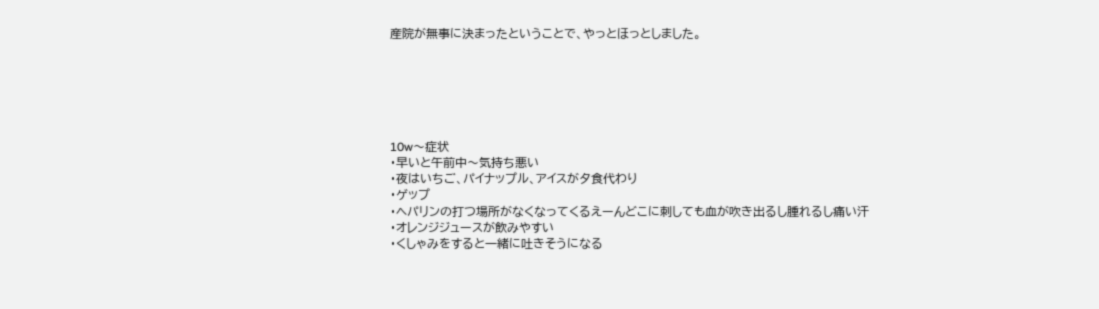産院が無事に決まったということで、やっとほっとしました。






10w〜症状
・早いと午前中〜気持ち悪い
・夜はいちご、パイナップル、アイスが夕食代わり
・ゲップ
・ヘパリンの打つ場所がなくなってくるえーんどこに刺しても血が吹き出るし腫れるし痛い汗
・オレンジジュースが飲みやすい
・くしゃみをすると一緒に吐きそうになる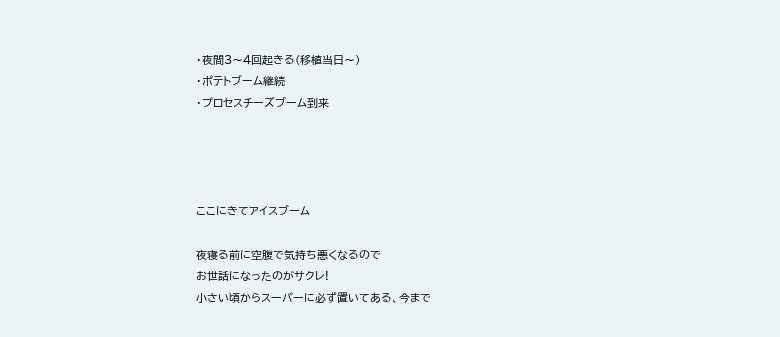・夜間3〜4回起きる(移植当日〜)
・ポテトブーム継続
・プロセスチーズブーム到来




ここにきてアイスブーム

夜寝る前に空腹で気持ち悪くなるので
お世話になったのがサクレ!
小さい頃からスーパーに必ず置いてある、今まで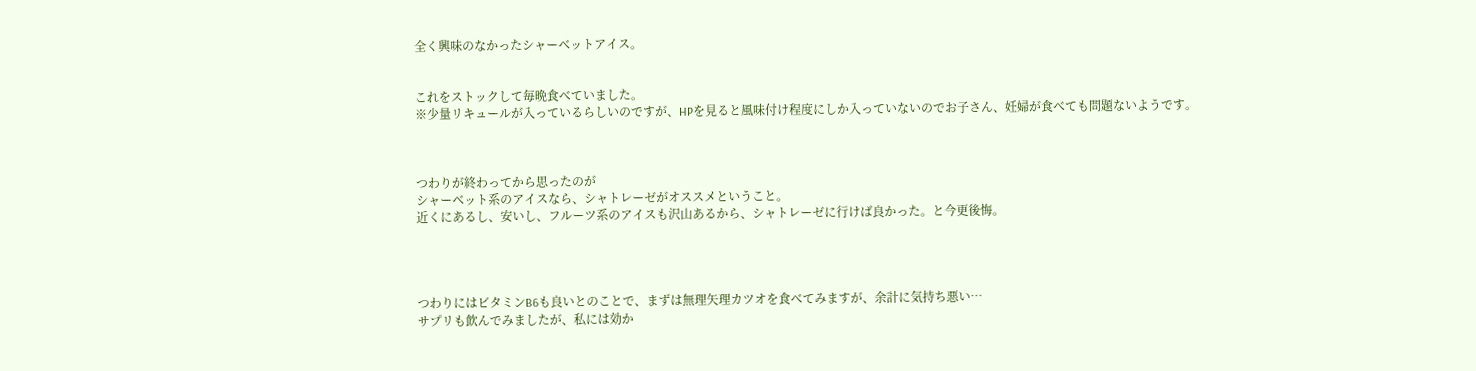全く興味のなかったシャーベットアイス。


これをストックして毎晩食べていました。
※少量リキュールが入っているらしいのですが、HPを見ると風味付け程度にしか入っていないのでお子さん、妊婦が食べても問題ないようです。



つわりが終わってから思ったのが
シャーベット系のアイスなら、シャトレーゼがオススメということ。
近くにあるし、安いし、フルーツ系のアイスも沢山あるから、シャトレーゼに行けば良かった。と今更後悔。




つわりにはビタミンB6も良いとのことで、まずは無理矢理カツオを食べてみますが、余計に気持ち悪い…
サプリも飲んでみましたが、私には効か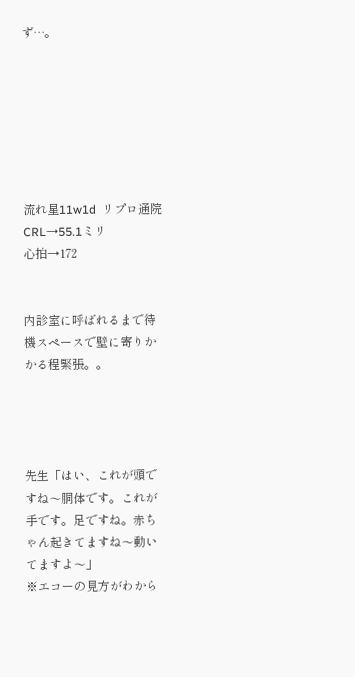ず…。







流れ星11w1d  リプロ通院
CRL→55.1ミリ
心拍→172


内診室に呼ばれるまで待機スペースで壁に寄りかかる程緊張。。




先生「はい、これが頭ですね〜胴体です。これが手です。足ですね。赤ちゃん起きてますね〜動いてますよ〜」
※エコーの見方がわから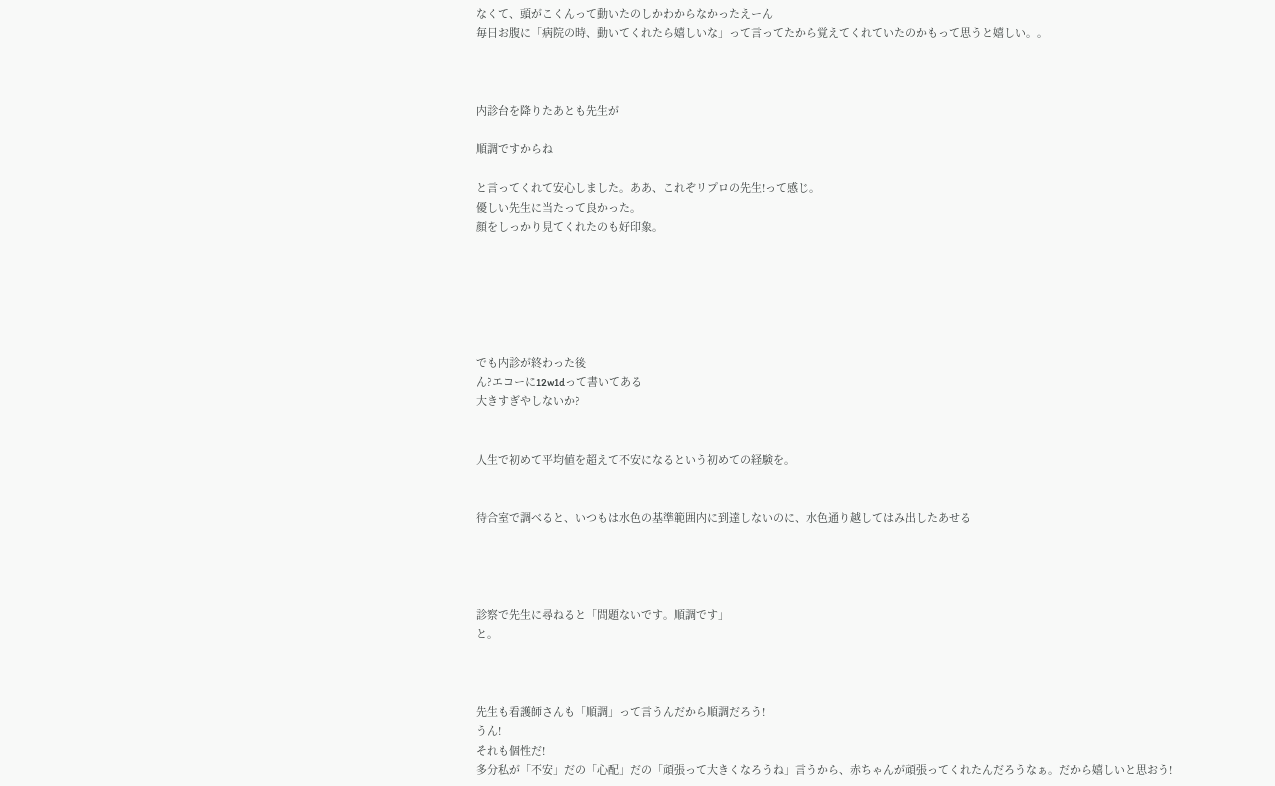なくて、頭がこくんって動いたのしかわからなかったえーん
毎日お腹に「病院の時、動いてくれたら嬉しいな」って言ってたから覚えてくれていたのかもって思うと嬉しい。。



内診台を降りたあとも先生が

順調ですからね

と言ってくれて安心しました。ああ、これぞリプロの先生!って感じ。
優しい先生に当たって良かった。
顔をしっかり見てくれたのも好印象。






でも内診が終わった後
ん?エコーに12w1dって書いてある
大きすぎやしないか?


人生で初めて平均値を超えて不安になるという初めての経験を。


待合室で調べると、いつもは水色の基準範囲内に到達しないのに、水色通り越してはみ出したあせる




診察で先生に尋ねると「問題ないです。順調です」
と。



先生も看護師さんも「順調」って言うんだから順調だろう!
うん!
それも個性だ!
多分私が「不安」だの「心配」だの「頑張って大きくなろうね」言うから、赤ちゃんが頑張ってくれたんだろうなぁ。だから嬉しいと思おう!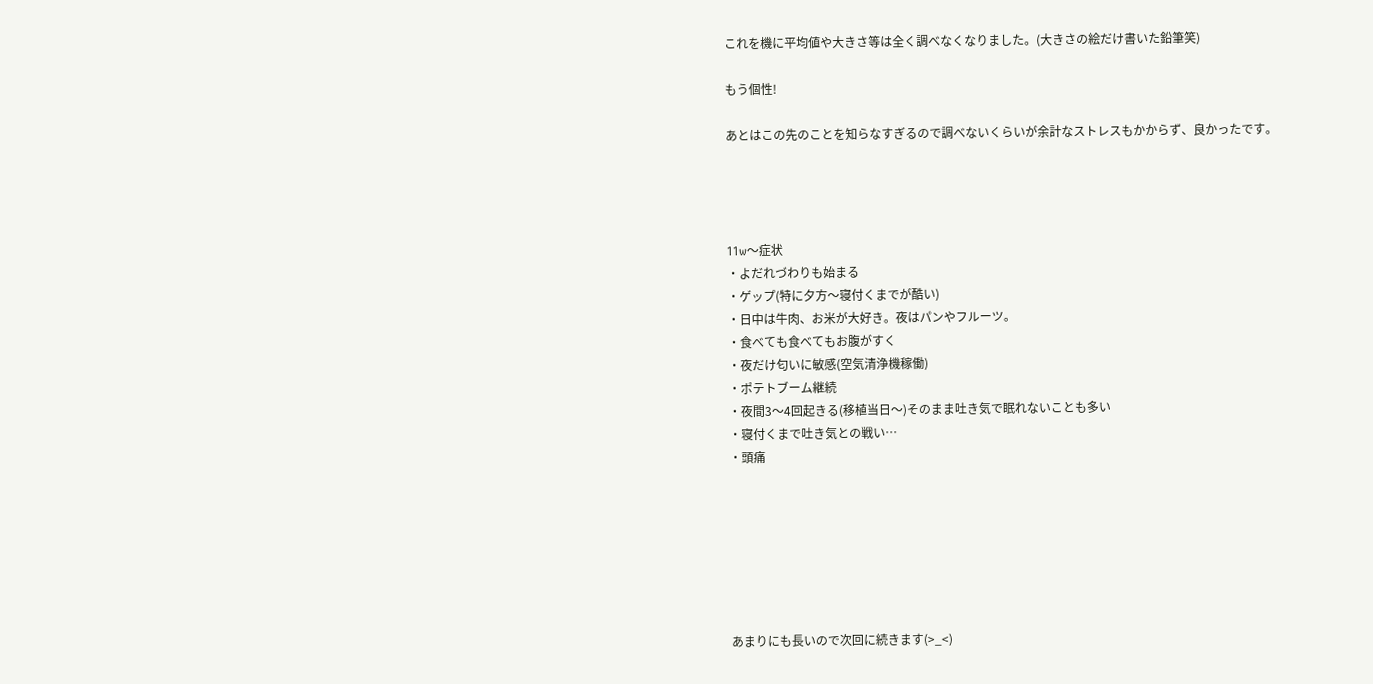これを機に平均値や大きさ等は全く調べなくなりました。(大きさの絵だけ書いた鉛筆笑)

もう個性!

あとはこの先のことを知らなすぎるので調べないくらいが余計なストレスもかからず、良かったです。




11w〜症状
・よだれづわりも始まる
・ゲップ(特に夕方〜寝付くまでが酷い)
・日中は牛肉、お米が大好き。夜はパンやフルーツ。
・食べても食べてもお腹がすく
・夜だけ匂いに敏感(空気清浄機稼働)
・ポテトブーム継続
・夜間3〜4回起きる(移植当日〜)そのまま吐き気で眠れないことも多い
・寝付くまで吐き気との戦い…
・頭痛







あまりにも長いので次回に続きます(>_<)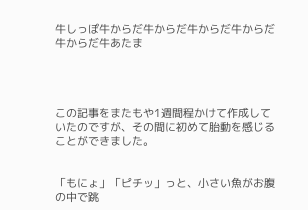牛しっぽ牛からだ牛からだ牛からだ牛からだ牛からだ牛あたま




この記事をまたもや1週間程かけて作成していたのですが、その間に初めて胎動を感じることができました。


「もにょ」「ピチッ」っと、小さい魚がお腹の中で跳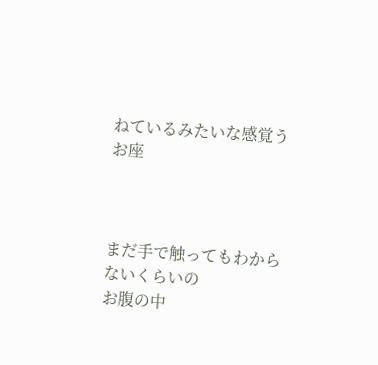ねているみたいな感覚うお座



まだ手で触ってもわからないくらいの
お腹の中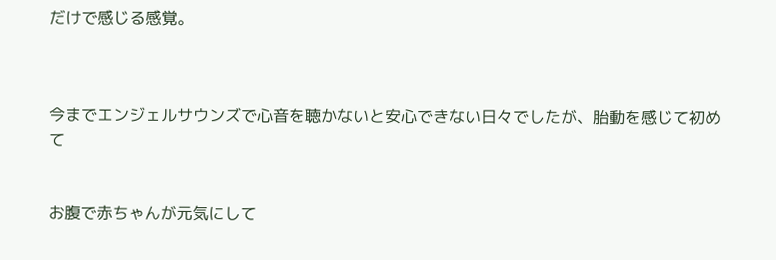だけで感じる感覚。



今までエンジェルサウンズで心音を聴かないと安心できない日々でしたが、胎動を感じて初めて


お腹で赤ちゃんが元気にして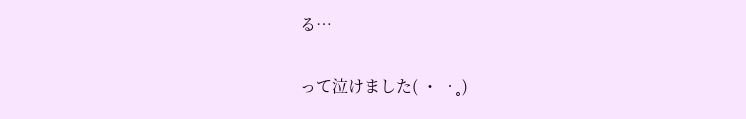る…

って泣けました( ・ ・̥ )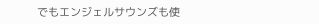でもエンジェルサウンズも使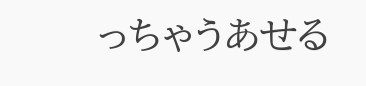っちゃうあせる